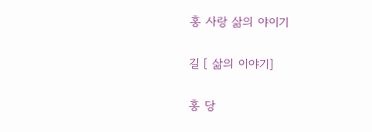홍 사랑 삶의 야이기

길 [ 삶의 이야기]

홍 당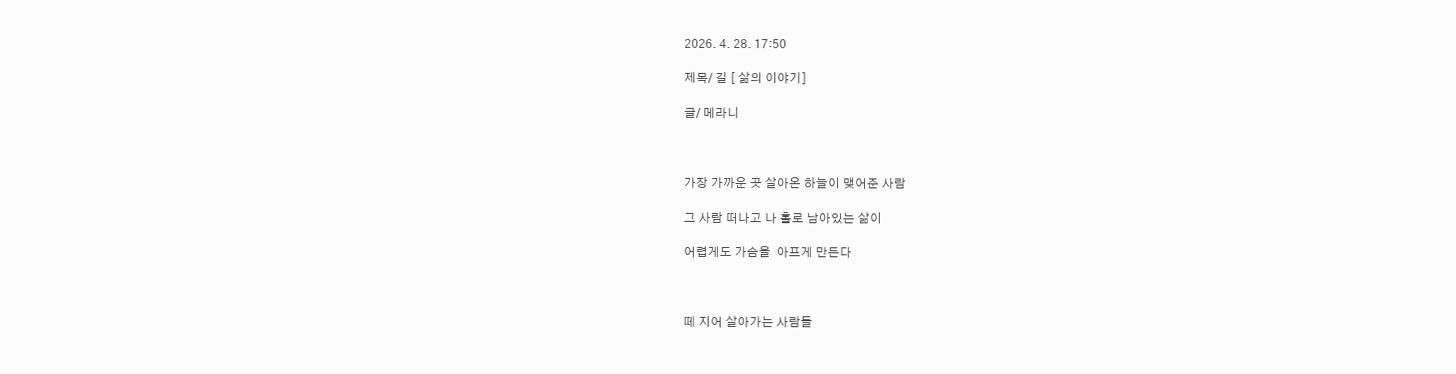2026. 4. 28. 17:50

제목/ 길 [ 삶의 이야기]

글/ 메라니



가장 가까운 곳 살아온 하늘이 맺어준 사람

그 사람 떠나고 나 홀로 남아있는 삶이

어렵게도 가슴을  아프게 만든다



떼 지어 살아가는 사람들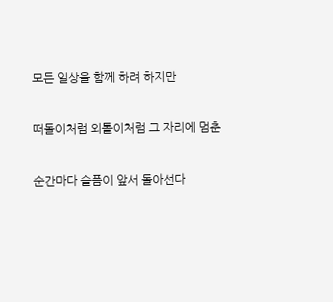모든 일상을 함께 하려 하지만

떠돌이처럼 외톨이처럼 그 자리에 멈춘

순간마다 슬픔이 앞서 돌아선다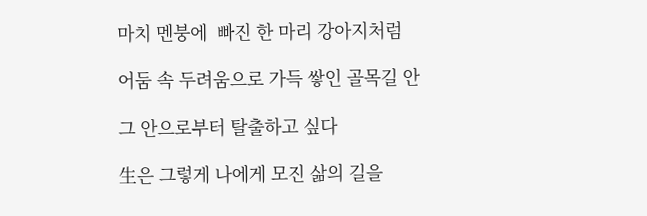마치 멘붕에  빠진 한 마리 강아지처럼

어둠 속 두려움으로 가득 쌓인 골목길 안

그 안으로부터 탈출하고 싶다

生은 그렇게 나에게 모진 삶의 길을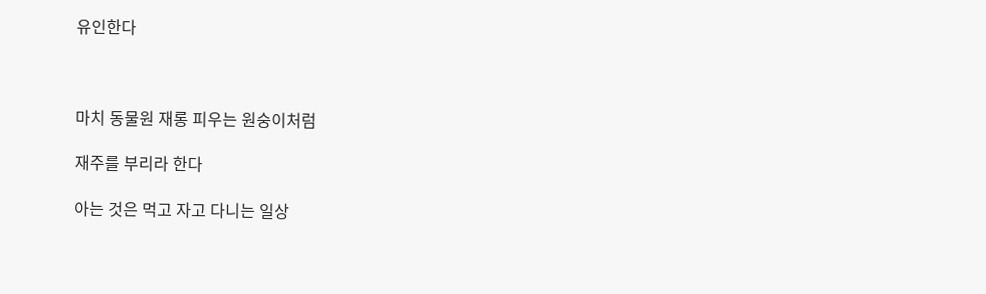유인한다



마치 동물원 재롱 피우는 원숭이처럼

재주를 부리라 한다

아는 것은 먹고 자고 다니는 일상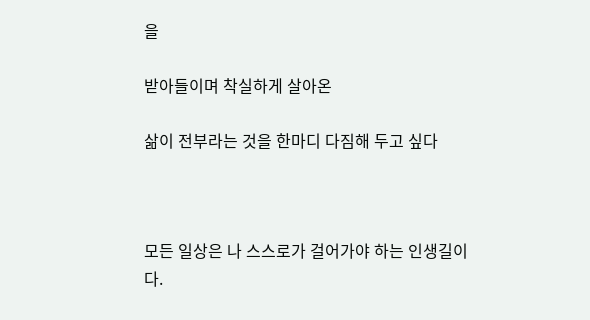을

받아들이며 착실하게 살아온

삶이 전부라는 것을 한마디 다짐해 두고 싶다



모든 일상은 나 스스로가 걸어가야 하는 인생길이다.